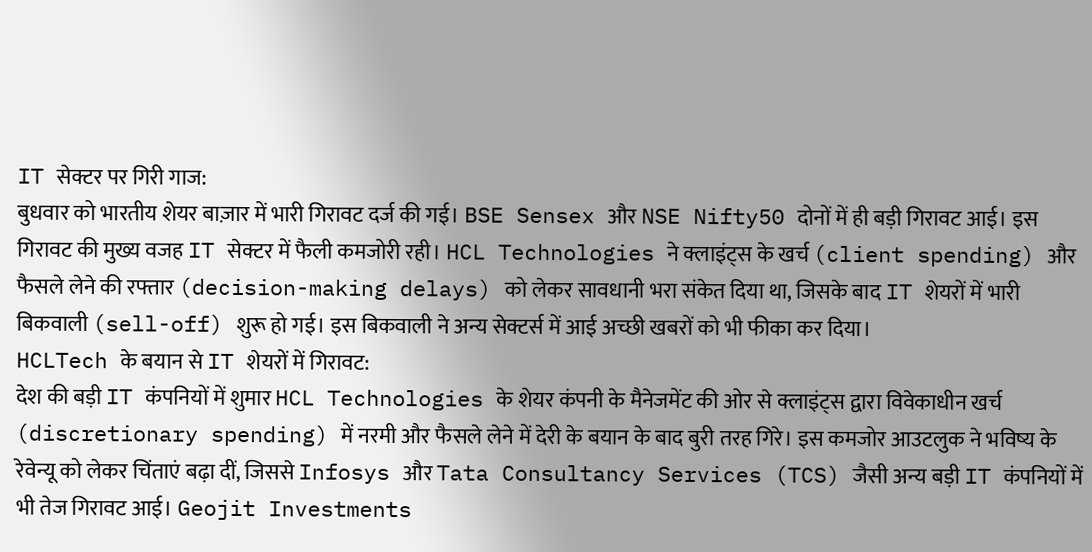IT सेक्टर पर गिरी गाज:
बुधवार को भारतीय शेयर बाज़ार में भारी गिरावट दर्ज की गई। BSE Sensex और NSE Nifty50 दोनों में ही बड़ी गिरावट आई। इस गिरावट की मुख्य वजह IT सेक्टर में फैली कमजोरी रही। HCL Technologies ने क्लाइंट्स के खर्च (client spending) और फैसले लेने की रफ्तार (decision-making delays) को लेकर सावधानी भरा संकेत दिया था, जिसके बाद IT शेयरों में भारी बिकवाली (sell-off) शुरू हो गई। इस बिकवाली ने अन्य सेक्टर्स में आई अच्छी खबरों को भी फीका कर दिया।
HCLTech के बयान से IT शेयरों में गिरावट:
देश की बड़ी IT कंपनियों में शुमार HCL Technologies के शेयर कंपनी के मैनेजमेंट की ओर से क्लाइंट्स द्वारा विवेकाधीन खर्च (discretionary spending) में नरमी और फैसले लेने में देरी के बयान के बाद बुरी तरह गिरे। इस कमजोर आउटलुक ने भविष्य के रेवेन्यू को लेकर चिंताएं बढ़ा दीं, जिससे Infosys और Tata Consultancy Services (TCS) जैसी अन्य बड़ी IT कंपनियों में भी तेज गिरावट आई। Geojit Investments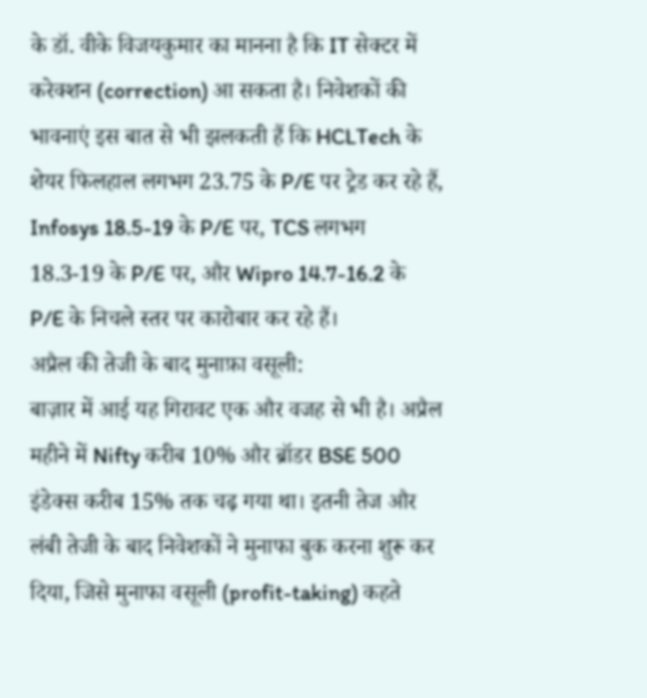के डॉ. वीके विजयकुमार का मानना है कि IT सेक्टर में करेक्शन (correction) आ सकता है। निवेशकों की भावनाएं इस बात से भी झलकती हैं कि HCLTech के शेयर फिलहाल लगभग 23.75 के P/E पर ट्रेड कर रहे हैं, Infosys 18.5-19 के P/E पर, TCS लगभग 18.3-19 के P/E पर, और Wipro 14.7-16.2 के P/E के निचले स्तर पर कारोबार कर रहे हैं।
अप्रैल की तेजी के बाद मुनाफ़ा वसूली:
बाज़ार में आई यह गिरावट एक और वजह से भी है। अप्रैल महीने में Nifty करीब 10% और ब्रॉडर BSE 500 इंडेक्स करीब 15% तक चढ़ गया था। इतनी तेज और लंबी तेजी के बाद निवेशकों ने मुनाफा बुक करना शुरू कर दिया, जिसे मुनाफा वसूली (profit-taking) कहते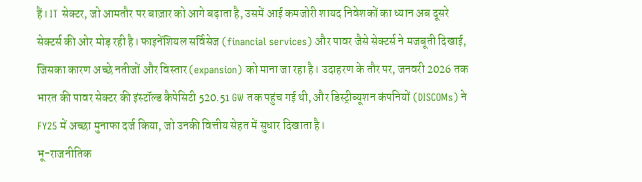हैं। IT सेक्टर, जो आमतौर पर बाज़ार को आगे बढ़ाता है, उसमें आई कमजोरी शायद निवेशकों का ध्यान अब दूसरे सेक्टर्स की ओर मोड़ रही है। फाइनेंशियल सर्विसेज (financial services) और पावर जैसे सेक्टर्स ने मजबूती दिखाई, जिसका कारण अच्छे नतीजों और विस्तार (expansion) को माना जा रहा है। उदाहरण के तौर पर, जनवरी 2026 तक भारत की पावर सेक्टर की इंस्टॉल्ड कैपेसिटी 520.51 GW तक पहुंच गई थी, और डिस्ट्रीब्यूशन कंपनियों (DISCOMs) ने FY25 में अच्छा मुनाफा दर्ज किया, जो उनकी वित्तीय सेहत में सुधार दिखाता है।
भू-राजनीतिक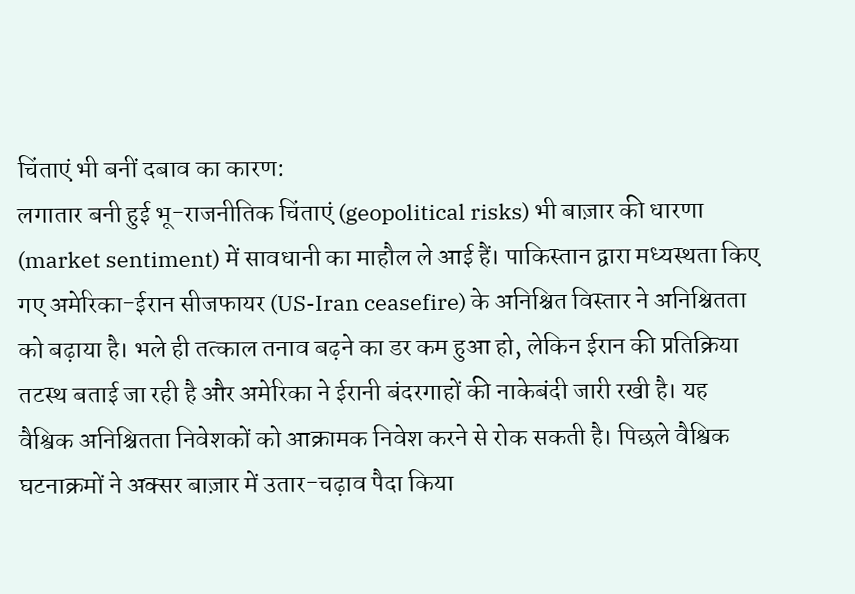चिंताएं भी बनीं दबाव का कारण:
लगातार बनी हुई भू-राजनीतिक चिंताएं (geopolitical risks) भी बाज़ार की धारणा (market sentiment) में सावधानी का माहौल ले आई हैं। पाकिस्तान द्वारा मध्यस्थता किए गए अमेरिका-ईरान सीजफायर (US-Iran ceasefire) के अनिश्चित विस्तार ने अनिश्चितता को बढ़ाया है। भले ही तत्काल तनाव बढ़ने का डर कम हुआ हो, लेकिन ईरान की प्रतिक्रिया तटस्थ बताई जा रही है और अमेरिका ने ईरानी बंदरगाहों की नाकेबंदी जारी रखी है। यह वैश्विक अनिश्चितता निवेशकों को आक्रामक निवेश करने से रोक सकती है। पिछले वैश्विक घटनाक्रमों ने अक्सर बाज़ार में उतार-चढ़ाव पैदा किया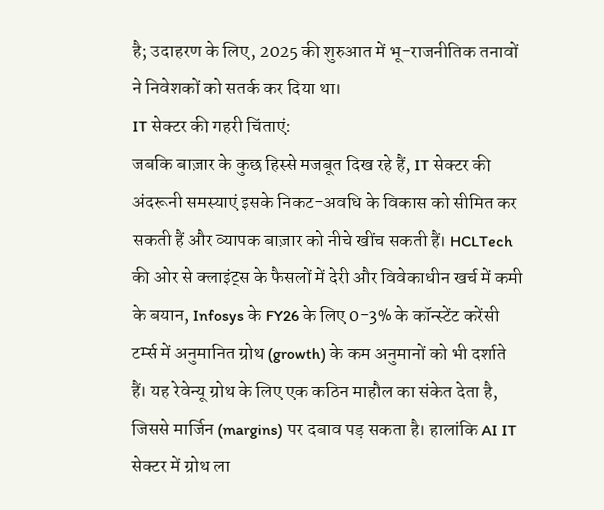है; उदाहरण के लिए, 2025 की शुरुआत में भू-राजनीतिक तनावों ने निवेशकों को सतर्क कर दिया था।
IT सेक्टर की गहरी चिंताएं:
जबकि बाज़ार के कुछ हिस्से मजबूत दिख रहे हैं, IT सेक्टर की अंदरूनी समस्याएं इसके निकट-अवधि के विकास को सीमित कर सकती हैं और व्यापक बाज़ार को नीचे खींच सकती हैं। HCLTech की ओर से क्लाइंट्स के फैसलों में देरी और विवेकाधीन खर्च में कमी के बयान, Infosys के FY26 के लिए 0-3% के कॉन्स्टेंट करेंसी टर्म्स में अनुमानित ग्रोथ (growth) के कम अनुमानों को भी दर्शाते हैं। यह रेवेन्यू ग्रोथ के लिए एक कठिन माहौल का संकेत देता है, जिससे मार्जिन (margins) पर दबाव पड़ सकता है। हालांकि AI IT सेक्टर में ग्रोथ ला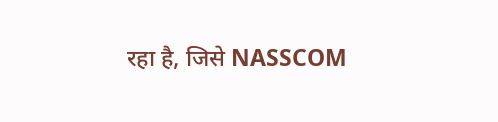रहा है, जिसे NASSCOM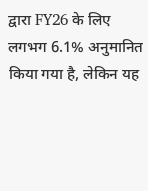द्वारा FY26 के लिए लगभग 6.1% अनुमानित किया गया है, लेकिन यह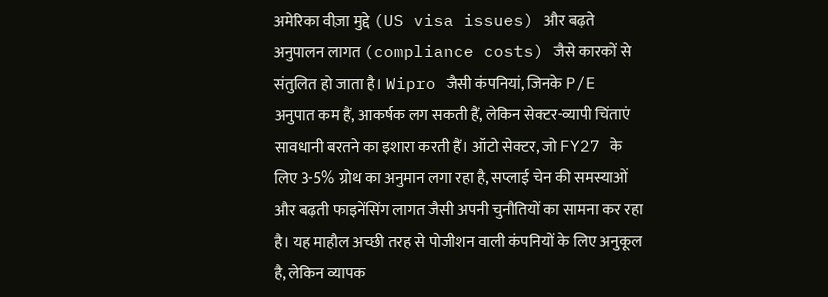अमेरिका वीज़ा मुद्दे (US visa issues) और बढ़ते अनुपालन लागत (compliance costs) जैसे कारकों से संतुलित हो जाता है। Wipro जैसी कंपनियां, जिनके P/E अनुपात कम हैं, आकर्षक लग सकती हैं, लेकिन सेक्टर-व्यापी चिंताएं सावधानी बरतने का इशारा करती हैं। ऑटो सेक्टर, जो FY27 के लिए 3-5% ग्रोथ का अनुमान लगा रहा है, सप्लाई चेन की समस्याओं और बढ़ती फाइनेंसिंग लागत जैसी अपनी चुनौतियों का सामना कर रहा है। यह माहौल अच्छी तरह से पोजीशन वाली कंपनियों के लिए अनुकूल है, लेकिन व्यापक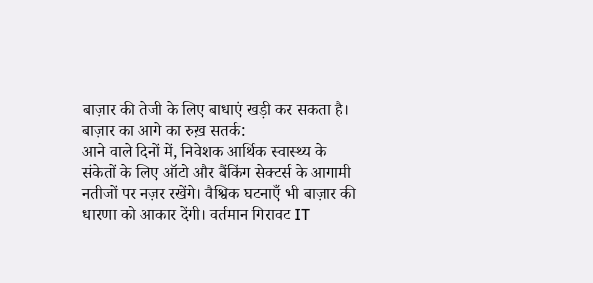बाज़ार की तेजी के लिए बाधाएं खड़ी कर सकता है।
बाज़ार का आगे का रुख़ सतर्क:
आने वाले दिनों में, निवेशक आर्थिक स्वास्थ्य के संकेतों के लिए ऑटो और बैंकिंग सेक्टर्स के आगामी नतीजों पर नज़र रखेंगे। वैश्विक घटनाएँ भी बाज़ार की धारणा को आकार देंगी। वर्तमान गिरावट IT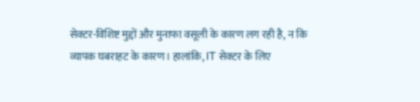सेक्टर-विशिष्ट मुद्दों और मुनाफा वसूली के कारण लग रही है, न कि व्यापक घबराहट के कारण। हालांकि, IT सेक्टर के लिए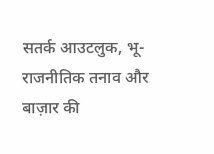सतर्क आउटलुक, भू-राजनीतिक तनाव और बाज़ार की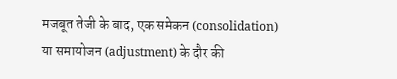मजबूत तेजी के बाद, एक समेकन (consolidation) या समायोजन (adjustment) के दौर की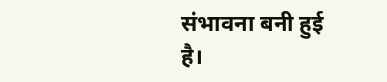संभावना बनी हुई है।